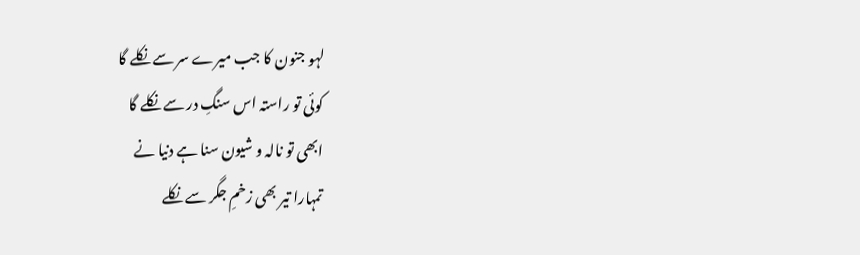لہو جنون کا جب میرے سر سے نکلے گا
کوئی تو راستہ اس سنگِ در سے نکلے گا
ابھی تو نالہ و شیون سنا ہے دنیا نے
تمہارا تیر بھی زخمِ جگر سے نکلے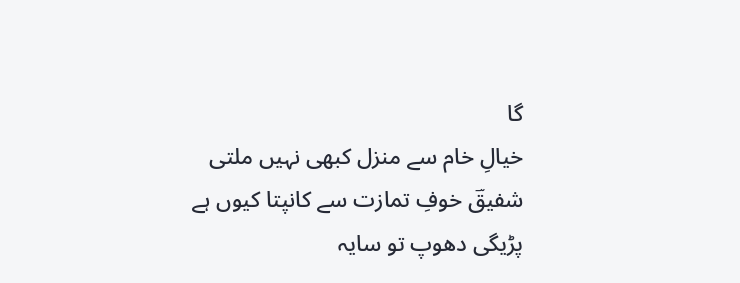گا
خیالِ خام سے منزل کبھی نہیں ملتی
شفیقؔ خوفِ تمازت سے کانپتا کیوں ہے
پڑیگی دھوپ تو سایہ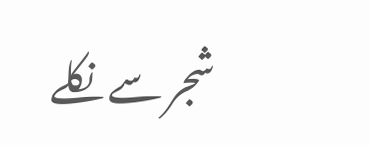شجر سے نکلے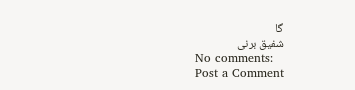گا
شفیق برنی
No comments:
Post a Comment